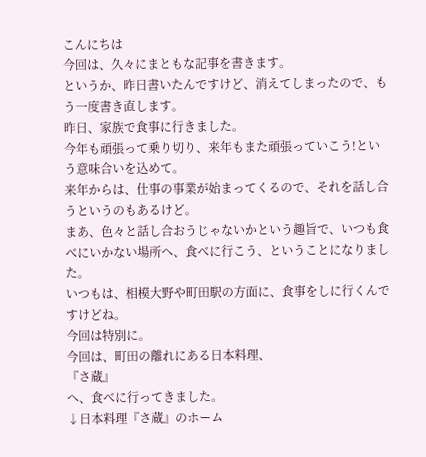こんにちは
今回は、久々にまともな記事を書きます。
というか、昨日書いたんですけど、消えてしまったので、もう一度書き直します。
昨日、家族で食事に行きました。
今年も頑張って乗り切り、来年もまた頑張っていこう!という意味合いを込めて。
来年からは、仕事の事業が始まってくるので、それを話し合うというのもあるけど。
まあ、色々と話し合おうじゃないかという趣旨で、いつも食べにいかない場所へ、食べに行こう、ということになりました。
いつもは、相模大野や町田駅の方面に、食事をしに行くんですけどね。
今回は特別に。
今回は、町田の離れにある日本料理、
『さ蔵』
へ、食べに行ってきました。
↓日本料理『さ蔵』のホーム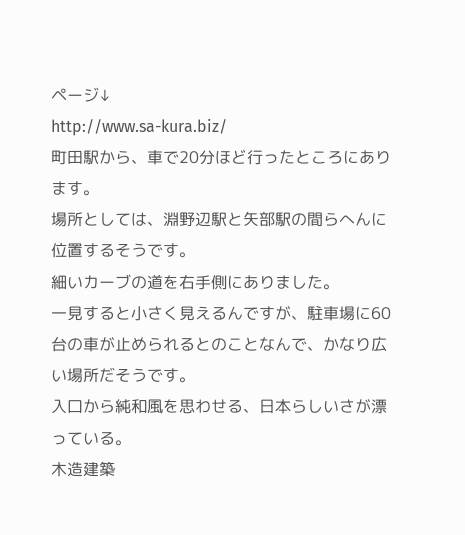ページ↓
http://www.sa-kura.biz/
町田駅から、車で20分ほど行ったところにあります。
場所としては、淵野辺駅と矢部駅の間らへんに位置するそうです。
細いカーブの道を右手側にありました。
一見すると小さく見えるんですが、駐車場に60台の車が止められるとのことなんで、かなり広い場所だそうです。
入口から純和風を思わせる、日本らしいさが漂っている。
木造建築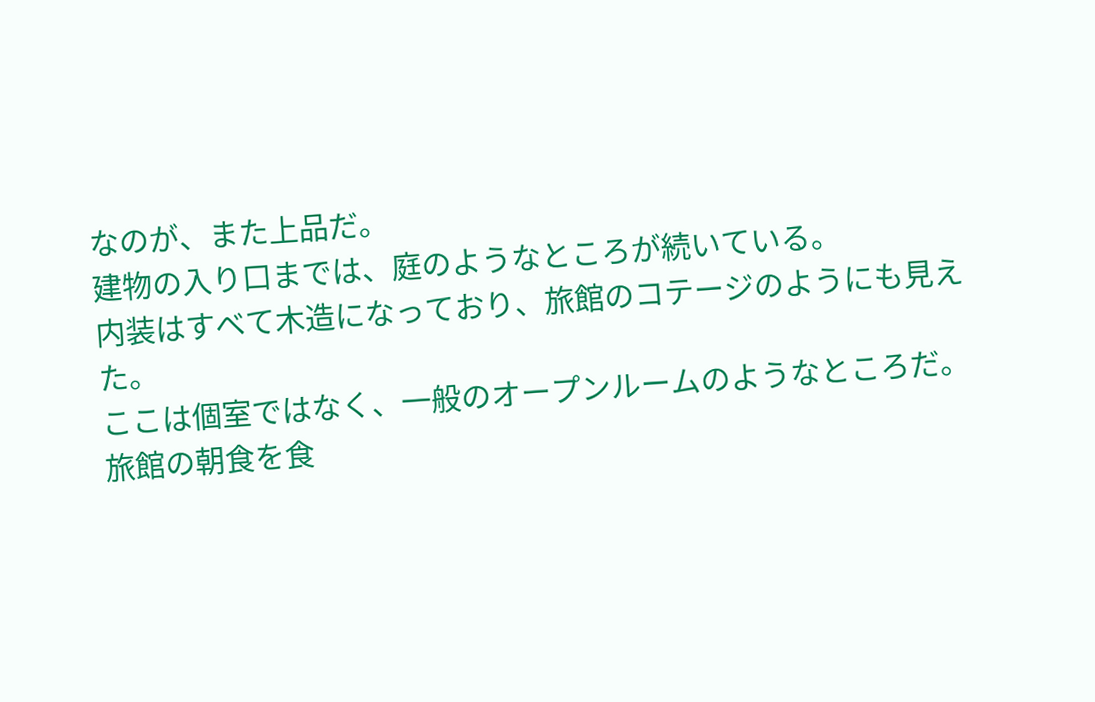なのが、また上品だ。
建物の入り口までは、庭のようなところが続いている。
内装はすべて木造になっており、旅館のコテージのようにも見えた。
ここは個室ではなく、一般のオープンルームのようなところだ。
旅館の朝食を食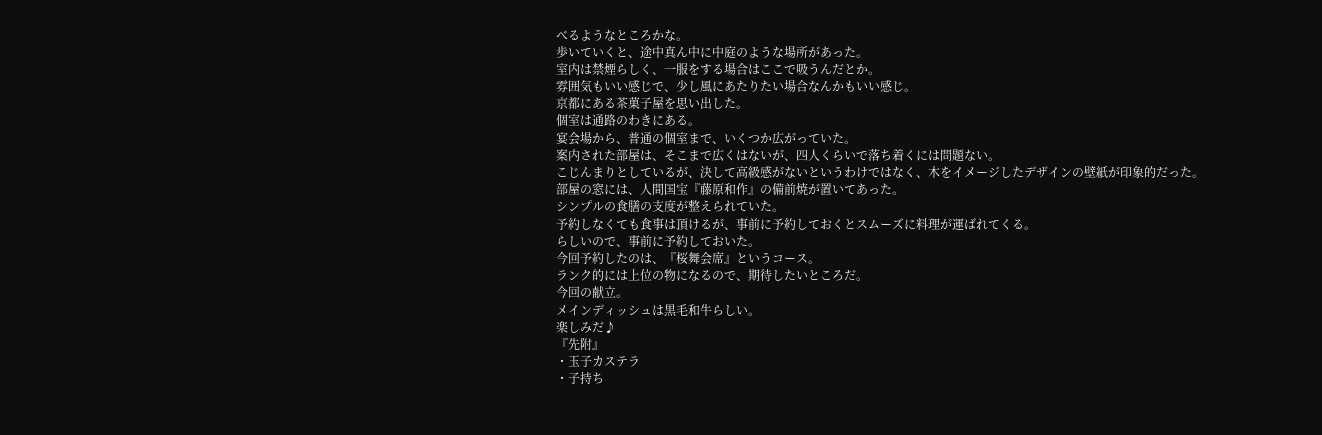べるようなところかな。
歩いていくと、途中真ん中に中庭のような場所があった。
室内は禁煙らしく、一服をする場合はここで吸うんだとか。
雰囲気もいい感じで、少し風にあたりたい場合なんかもいい感じ。
京都にある茶菓子屋を思い出した。
個室は通路のわきにある。
宴会場から、普通の個室まで、いくつか広がっていた。
案内された部屋は、そこまで広くはないが、四人くらいで落ち着くには問題ない。
こじんまりとしているが、決して高級感がないというわけではなく、木をイメージしたデザインの壁紙が印象的だった。
部屋の窓には、人間国宝『藤原和作』の備前焼が置いてあった。
シンプルの食膳の支度が整えられていた。
予約しなくても食事は頂けるが、事前に予約しておくとスムーズに料理が運ばれてくる。
らしいので、事前に予約しておいた。
今回予約したのは、『桜舞会席』というコース。
ランク的には上位の物になるので、期待したいところだ。
今回の献立。
メインディッシュは黒毛和牛らしい。
楽しみだ♪
『先附』
・玉子カステラ
・子持ち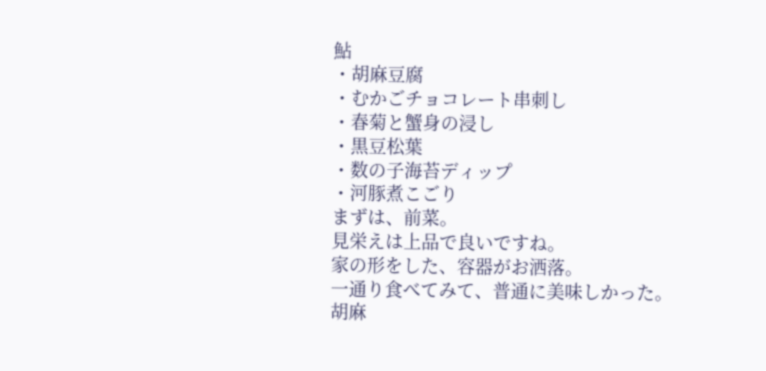鮎
・胡麻豆腐
・むかごチョコレート串刺し
・春菊と蟹身の浸し
・黒豆松葉
・数の子海苔ディップ
・河豚煮こごり
まずは、前菜。
見栄えは上品で良いですね。
家の形をした、容器がお洒落。
一通り食べてみて、普通に美味しかった。
胡麻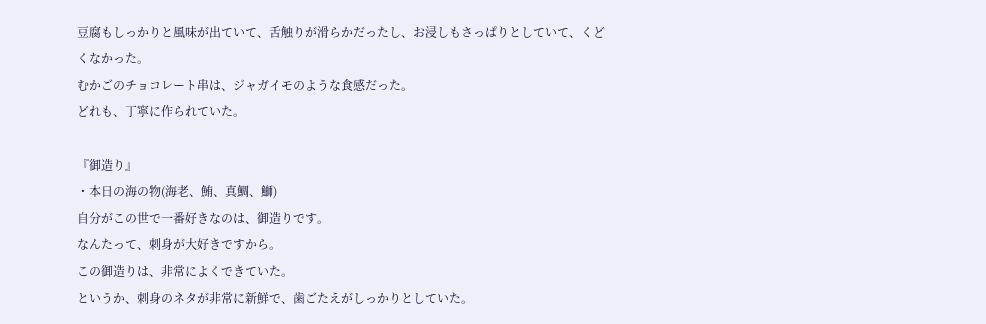豆腐もしっかりと風味が出ていて、舌触りが滑らかだったし、お浸しもさっぱりとしていて、くどくなかった。
むかごのチョコレート串は、ジャガイモのような食感だった。
どれも、丁寧に作られていた。

『御造り』
・本日の海の物(海老、鮪、真鯛、鰤)
自分がこの世で一番好きなのは、御造りです。
なんたって、刺身が大好きですから。
この御造りは、非常によくできていた。
というか、刺身のネタが非常に新鮮で、歯ごたえがしっかりとしていた。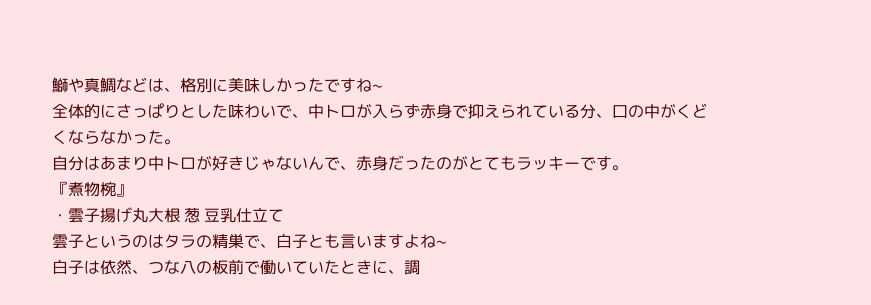鰤や真鯛などは、格別に美味しかったですね~
全体的にさっぱりとした味わいで、中トロが入らず赤身で抑えられている分、口の中がくどくならなかった。
自分はあまり中トロが好きじゃないんで、赤身だったのがとてもラッキーです。
『煮物椀』
・雲子揚げ丸大根 葱 豆乳仕立て
雲子というのはタラの精巣で、白子とも言いますよね~
白子は依然、つな八の板前で働いていたときに、調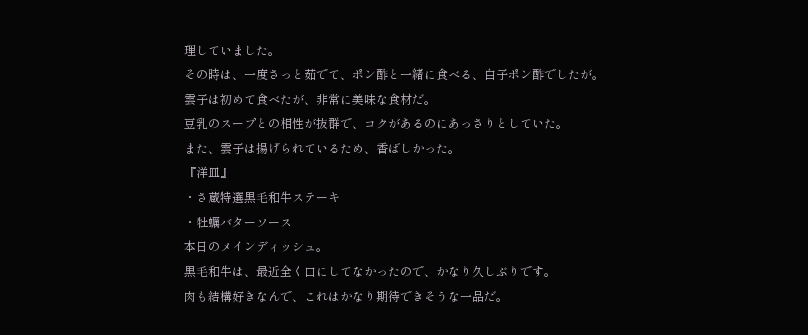理していました。
その時は、一度さっと茹でて、ポン酢と一緒に食べる、白子ポン酢でしたが。
雲子は初めて食べたが、非常に美味な食材だ。
豆乳のスープとの相性が抜群で、コクがあるのにあっさりとしていた。
また、雲子は揚げられているため、香ばしかった。
『洋皿』
・さ蔵特選黒毛和牛ステーキ
・牡蠣バターソース
本日のメインディッシュ。
黒毛和牛は、最近全く口にしてなかったので、かなり久しぶりです。
肉も結構好きなんで、これはかなり期待できそうな一品だ。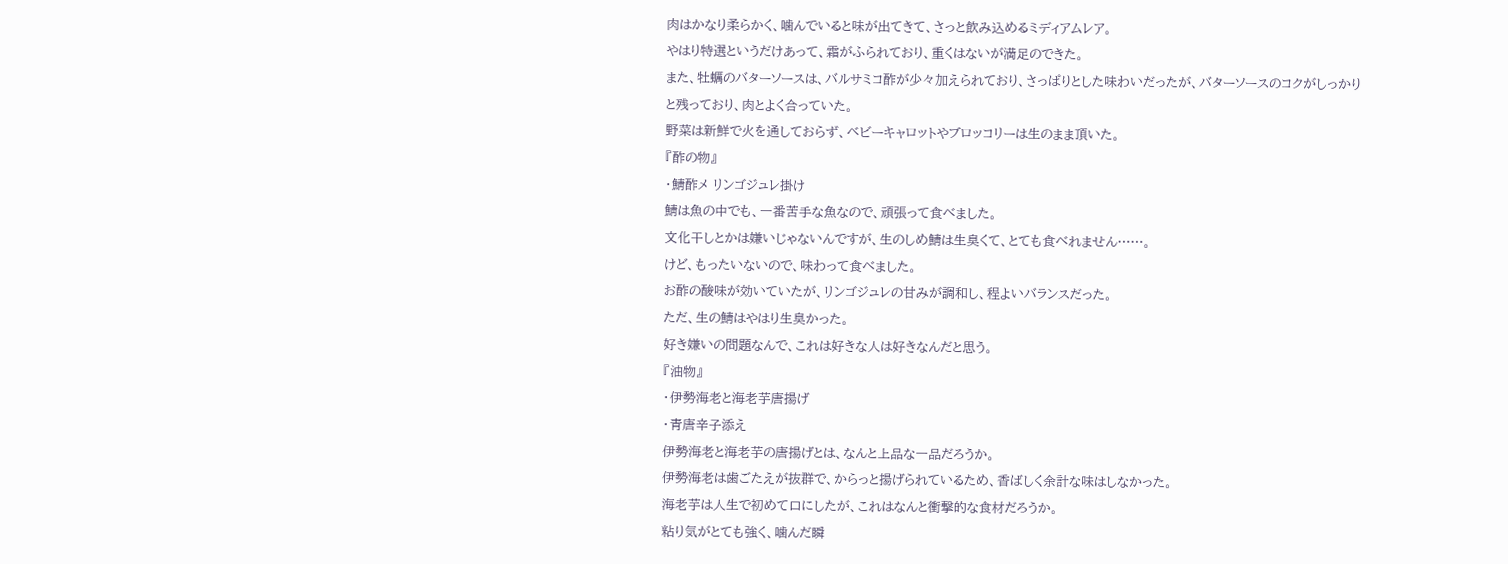肉はかなり柔らかく、噛んでいると味が出てきて、さっと飲み込めるミディアムレア。
やはり特選というだけあって、霜がふられており、重くはないが満足のできた。
また、牡蠣のバターソースは、バルサミコ酢が少々加えられており、さっぱりとした味わいだったが、バターソースのコクがしっかりと残っており、肉とよく合っていた。
野菜は新鮮で火を通しておらず、ベビーキャロットやブロッコリーは生のまま頂いた。
『酢の物』
・鯖酢メ リンゴジュレ掛け
鯖は魚の中でも、一番苦手な魚なので、頑張って食べました。
文化干しとかは嫌いじゃないんですが、生のしめ鯖は生臭くて、とても食べれません……。
けど、もったいないので、味わって食べました。
お酢の酸味が効いていたが、リンゴジュレの甘みが調和し、程よいバランスだった。
ただ、生の鯖はやはり生臭かった。
好き嫌いの問題なんで、これは好きな人は好きなんだと思う。
『油物』
・伊勢海老と海老芋唐揚げ
・青唐辛子添え
伊勢海老と海老芋の唐揚げとは、なんと上品な一品だろうか。
伊勢海老は歯ごたえが抜群で、からっと揚げられているため、香ばしく余計な味はしなかった。
海老芋は人生で初めて口にしたが、これはなんと衝撃的な食材だろうか。
粘り気がとても強く、噛んだ瞬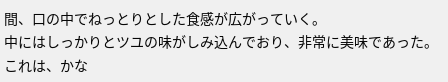間、口の中でねっとりとした食感が広がっていく。
中にはしっかりとツユの味がしみ込んでおり、非常に美味であった。
これは、かな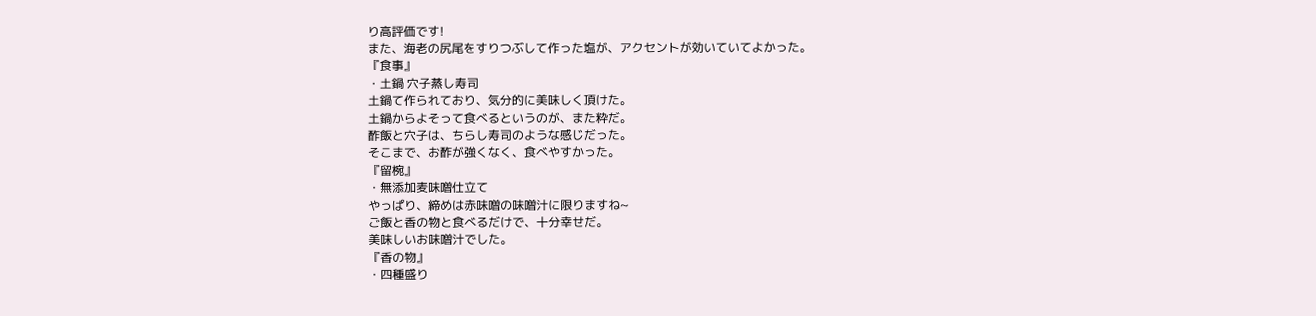り高評価です!
また、海老の尻尾をすりつぶして作った塩が、アクセントが効いていてよかった。
『食事』
・土鍋 穴子蒸し寿司
土鍋て作られており、気分的に美味しく頂けた。
土鍋からよそって食べるというのが、また粋だ。
酢飯と穴子は、ちらし寿司のような感じだった。
そこまで、お酢が強くなく、食べやすかった。
『留椀』
・無添加麦味噌仕立て
やっぱり、締めは赤味噌の味噌汁に限りますね~
ご飯と香の物と食べるだけで、十分幸せだ。
美味しいお味噌汁でした。
『香の物』
・四種盛り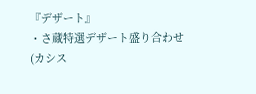『デザート』
・さ蔵特選デザート盛り合わせ(カシス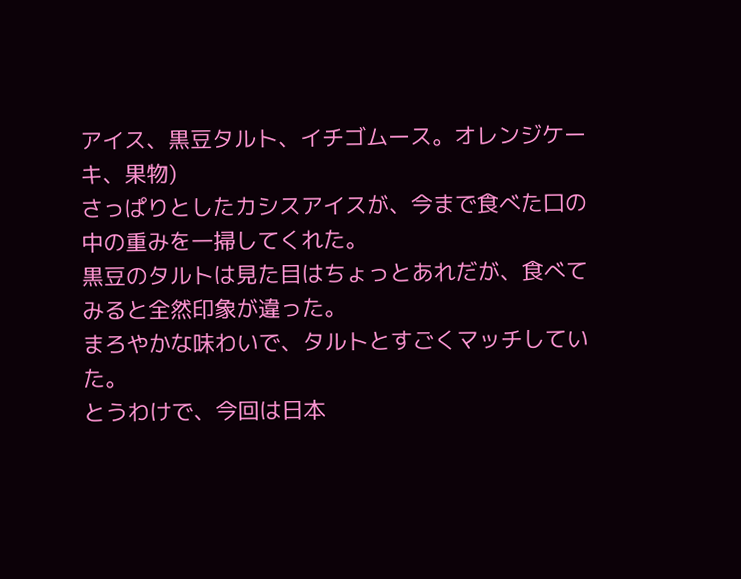アイス、黒豆タルト、イチゴムース。オレンジケーキ、果物)
さっぱりとしたカシスアイスが、今まで食べた口の中の重みを一掃してくれた。
黒豆のタルトは見た目はちょっとあれだが、食べてみると全然印象が違った。
まろやかな味わいで、タルトとすごくマッチしていた。
とうわけで、今回は日本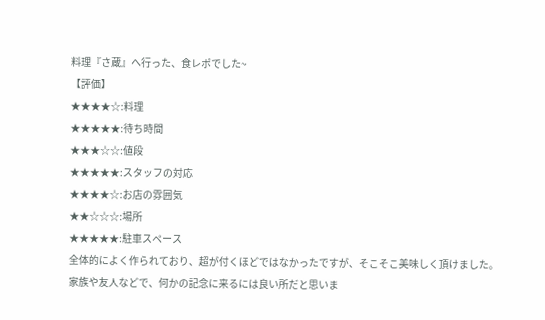料理『さ蔵』へ行った、食レポでした~
【評価】
★★★★☆:料理
★★★★★:待ち時間
★★★☆☆:値段
★★★★★:スタッフの対応
★★★★☆:お店の雰囲気
★★☆☆☆:場所
★★★★★:駐車スペース
全体的によく作られており、超が付くほどではなかったですが、そこそこ美味しく頂けました。
家族や友人などで、何かの記念に来るには良い所だと思いま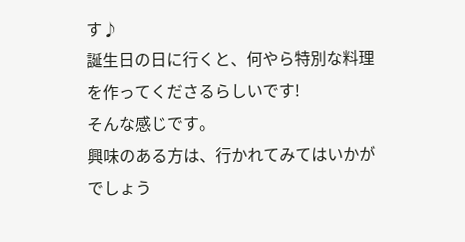す♪
誕生日の日に行くと、何やら特別な料理を作ってくださるらしいです!
そんな感じです。
興味のある方は、行かれてみてはいかがでしょう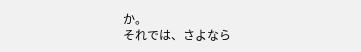か。
それでは、さよなら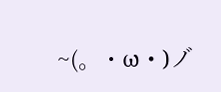~(。・ω・)ノ゙